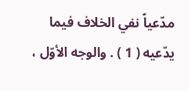مدّعياً نفي الخلاف فيما يدّعيه ( 1 ) . والوجه الأوّل ،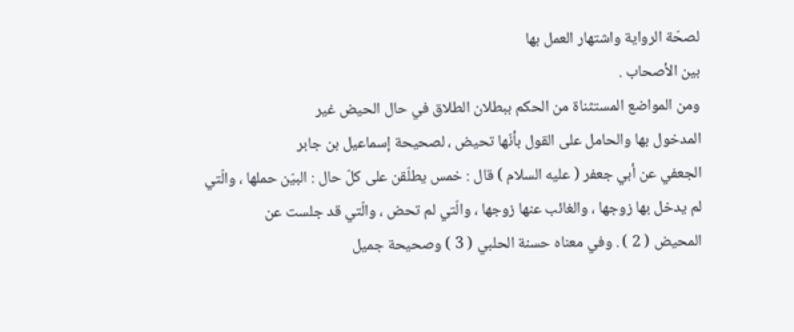لصحّة الرواية واشتهار العمل بها
بين الأصحاب .
ومن المواضع المستثناة من الحكم ببطلان الطلاق في حال الحيض غير
المدخول بها والحامل على القول بأنّها تحيض ، لصحيحة إسماعيل بن جابر
الجعفي عن أبي جعفر ( عليه السلام ) قال : خمس يطلّقن على كلّ حال : البيّن حملها ، والّتي
لم يدخل بها زوجها ، والغائب عنها زوجها ، والّتي لم تحض ، والّتي قد جلست عن
المحيض ( 2 ) . وفي معناه حسنة الحلبي ( 3 ) وصحيحة جميل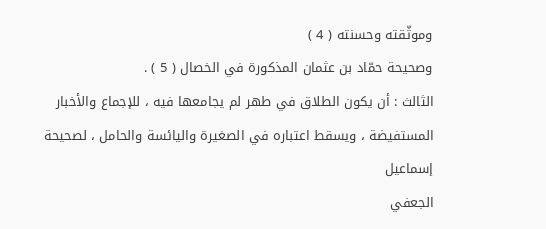وموثّقته وحسنته ( 4 )
وصحيحة حمّاد بن عثمان المذكورة في الخصال ( 5 ) .
الثالث : أن يكون الطلاق في طهر لم يجامعها فيه ، للإجماع والأخبار
المستفيضة ، ويسقط اعتباره في الصغيرة واليائسة والحامل ، لصحيحة إسماعيل
الجعفي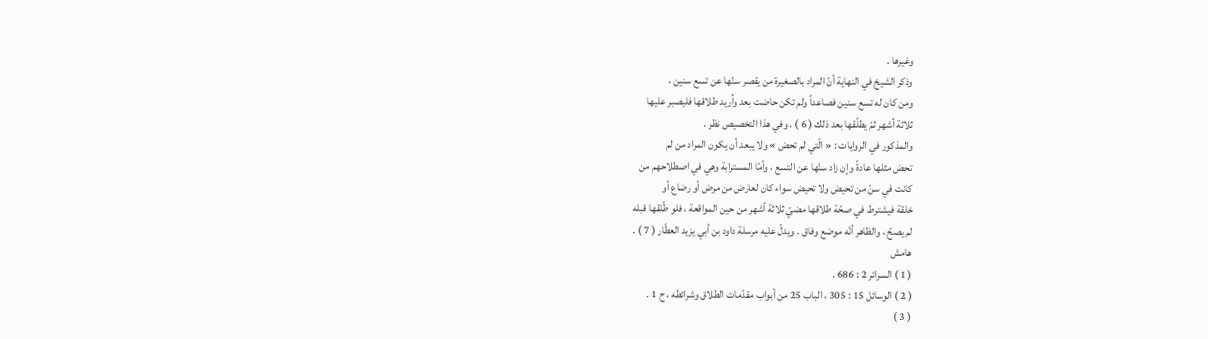وغيرها .
وذكر الشيخ في النهاية أنّ المراد بالصغيرة من يقصر سنّها عن تسع سنين ،
ومن كان له تسع سنين فصاعداً ولم تكن حاضت بعد واُريد طلاقها فليصبر عليها
ثلاثة أشهر ثمّ يطلّقها بعد ذلك ( 6 ) . وفي هذا التخصيص نظر .
والمذكور في الروايات : « الّتي لم تحض » ولا يبعد أن يكون المراد من لم
تحض مثلها عادةً وإن زاد سنّها عن التسع ، وأمّا المسترابة وهي في اصطلاحهم من
كانت في سنّ من تحيض ولا تحيض سواء كان لعارض من مرض أو رضاع أو
خلقة فيشترط في صحّة طلاقها مضيّ ثلاثة أشهر من حين المواقعة ، فلو طّلقها قبله
لم يصحّ ، والظاهر أنّه موضع وفاق . ويدلّ عليه مرسلة داود بن أبي يزيد العطّار ( 7 ) .
هامش
( 1 ) السرائر 2 : 686 .
( 2 ) الوسائل 15 : 305 ، الباب 25 من أبواب مقدّمات الطلاق وشرائطه ، ح 1 .
( 3 )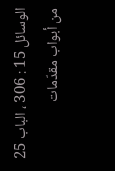الوسائل 15 : 306 ، الباب 25 من أبواب مقدّمات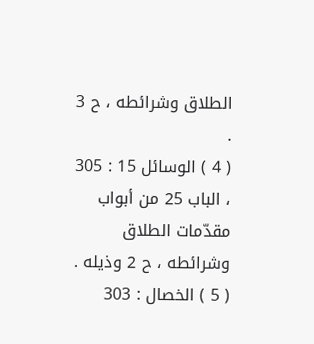الطلاق وشرائطه ، ح 3 .
( 4 ) الوسائل 15 : 305 ، الباب 25 من أبواب مقدّمات الطلاق وشرائطه ، ح 2 وذيله .
( 5 ) الخصال : 303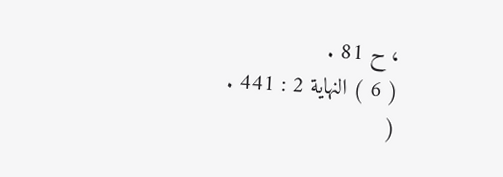، ح 81 .
( 6 ) النهاية 2 : 441 .
(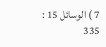7 ) الوسائل 15 : 335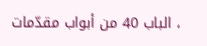، الباب 40 من أبواب مقدّمات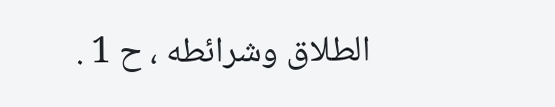الطلاق وشرائطه ، ح 1 .